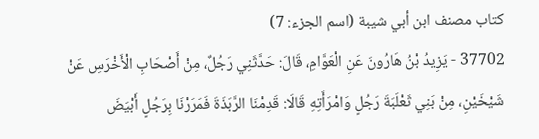كتاب مصنف ابن أبي شيبة (اسم الجزء: 7)
37702 - يَزِيدُ بْنُ هَارُونَ عَنِ الْعَوَّامِ، قَالَ: حَدَّثَنِي رَجُلٌ، مِنْ أَصْحَابِ الْأَخْرَسِ عَنْ شَيْخَيْنِ، مِنْ بَنِي ثَعْلَبَةَ رَجُلٍ وَامْرَأَتِهِ قَالَا: قَدِمْنَا الرَّبَذَةَ فَمَرَرْنَا بِرَجُلٍ أَبْيَضَ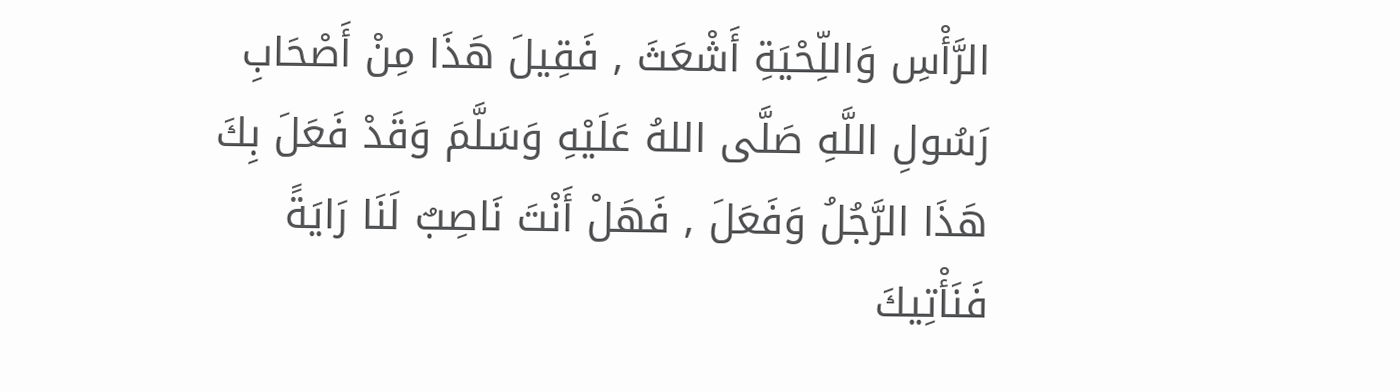الرَّأْسِ وَاللِّحْيَةِ أَشْعَثَ , فَقِيلَ هَذَا مِنْ أَصْحَابِ رَسُولِ اللَّهِ صَلَّى اللهُ عَلَيْهِ وَسَلَّمَ وَقَدْ فَعَلَ بِكَ هَذَا الرَّجُلُ وَفَعَلَ , فَهَلْ أَنْتَ نَاصِبٌ لَنَا رَايَةً فَنَأْتِيكَ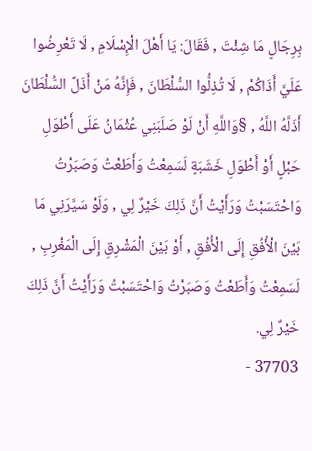بِرِجَالٍ مَا شِئْتَ , فَقَالَ: يَا أَهْلَ الْإِسْلَامِ , لَا تَعْرِضُوا عَلَيَّ أَذَاكُمْ , لَا تُذِلُّوا السُّلْطَانَ , فَإِنَّهُ مَنْ أَذَلَّ السُّلْطَانَ أَذَلَّهُ اللَّهُ , §وَاللَّهِ أَنْ لَوْ صَلَبَنِي عُثْمَانُ عَلَى أَطْوَلِ حَبْلٍ أَوْ أَطْوَلِ خَشَبَةٍ لَسَمِعْتُ وَأَطَعْتُ وَصَبَرْتُ وَاحْتَسَبْتُ وَرَأَيْتُ أَنَّ ذَلِكَ خَيْرٌ لِي , وَلَوْ سَيَّرَنِي مَا بَيْنَ الْأُفُقِ إِلَى الْأُفُقِ , أَوْ بَيْنَ الْمَشْرِقِ إِلَى الْمَغْرِبِ , لَسَمِعْتُ وَأَطَعْتُ وَصَبَرْتُ وَاحْتَسَبْتُ وَرَأَيْتُ أَنَّ ذَلِكَ خَيْرٌ لِي.
37703 -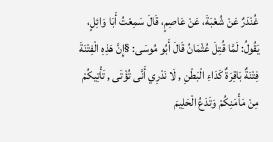غُنْدَرٌ عَنْ شُعْبَةَ، عَنْ عَاصِمٍ، قَالَ سَمِعْتُ أَبَا وَائِلٍ، يَقُولُ: لَمَّا قُتِلَ عُثْمَانُ قَالَ أَبُو مُوسَى: §إِنَّ هَذِهِ الْفِتْنَةَ فِتْنَةٌ بَاقِرَةٌ كَدَاءِ الْبَطْنِ , لَا نَدْرِي أَنَّى تُؤْتَى , تَأْتِيكُمْ مِنْ مَأْمَنِكُمْ وَتَدَعُ الْحَلِيمَ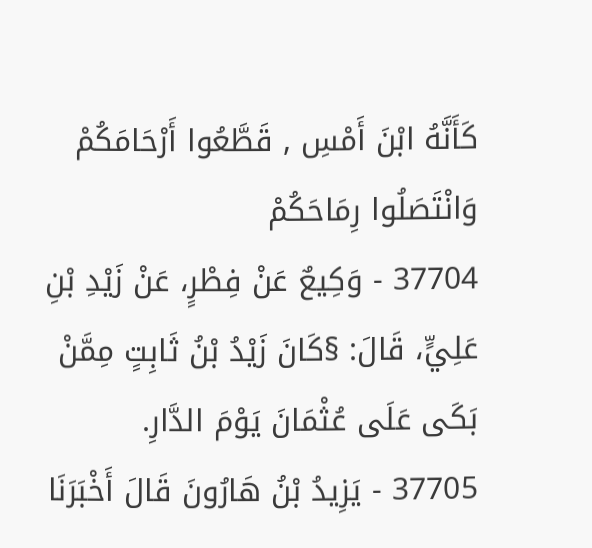كَأَنَّهُ ابْنَ أَمْسِ , قَطَّعُوا أَرْحَامَكُمْ وَانْتَصَلُوا رِمَاحَكُمْ
37704 - وَكِيعٌ عَنْ فِطْرٍ، عَنْ زَيْدِ بْنِ عَلِيٍّ، قَالَ: §كَانَ زَيْدُ بْنُ ثَابِتٍ مِمَّنْ بَكَى عَلَى عُثْمَانَ يَوْمَ الدَّارِ.
37705 - يَزِيدُ بْنُ هَارُونَ قَالَ أَخْبَرَنَا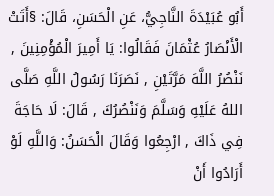أَبُو عُبَيْدَةَ النَّاجِيُّ، عَنِ الْحَسَنِ، قَالَ: §أَتَتْ الْأَنْصَارُ عُثْمَانَ فَقَالُوا: يَا أَمِيرَ الْمُؤْمِنِينَ , نَنْصُرُ اللَّهَ مَرَّتَيْنِ , نَصَرَنَا رَسُولُ اللَّهِ صَلَّى اللهُ عَلَيْهِ وَسَلَّمَ وَنَنْصُرُكَ , قَالَ: لَا حَاجَةَ فِي ذَاكَ , ارْجِعُوا وَقَالَ الْحَسَنُ: وَاللَّهِ لَوْ أَرَادُوا أَنْ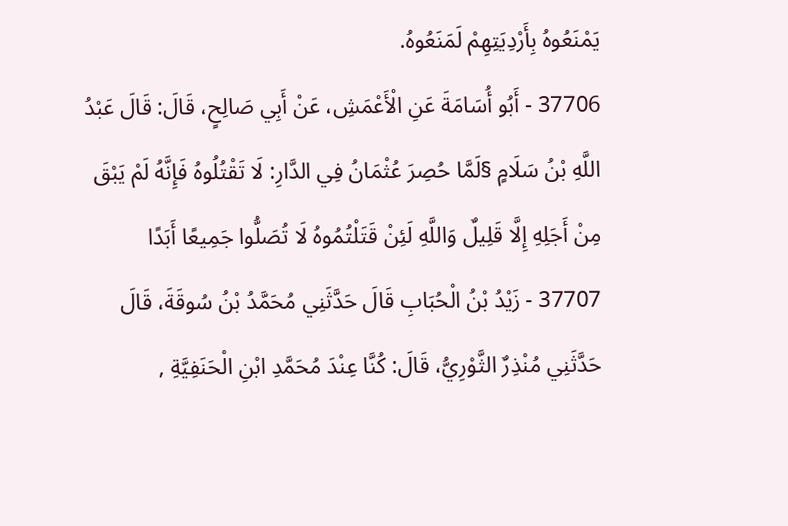يَمْنَعُوهُ بِأَرْدِيَتِهِمْ لَمَنَعُوهُ.
37706 - أَبُو أُسَامَةَ عَنِ الْأَعْمَشِ، عَنْ أَبِي صَالِحٍ، قَالَ: قَالَ عَبْدُ اللَّهِ بْنُ سَلَامٍ §لَمَّا حُصِرَ عُثْمَانُ فِي الدَّارِ: لَا تَقْتُلُوهُ فَإِنَّهُ لَمْ يَبْقَ مِنْ أَجَلِهِ إِلَّا قَلِيلٌ وَاللَّهِ لَئِنْ قَتَلْتُمُوهُ لَا تُصَلُّوا جَمِيعًا أَبَدًا
37707 - زَيْدُ بْنُ الْحُبَابِ قَالَ حَدَّثَنِي مُحَمَّدُ بْنُ سُوقَةَ، قَالَ حَدَّثَنِي مُنْذِرٌ الثَّوْرِيُّ، قَالَ: كُنَّا عِنْدَ مُحَمَّدِ ابْنِ الْحَنَفِيَّةِ ,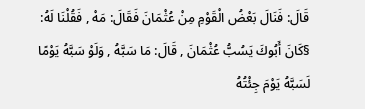قَالَ: فَنَالَ بَعْضُ الْقَوْمِ مِنْ عُثْمَانَ فَقَالَ: مَهْ , فَقُلْنَا لَهُ: §كَانَ أَبُوكَ يَسُبُّ عُثْمَانَ , قَالَ: مَا سَبَّهُ , وَلَوْ سَبَّهُ يَوْمًا لَسَبَّهُ يَوْمَ جِئْتُهُ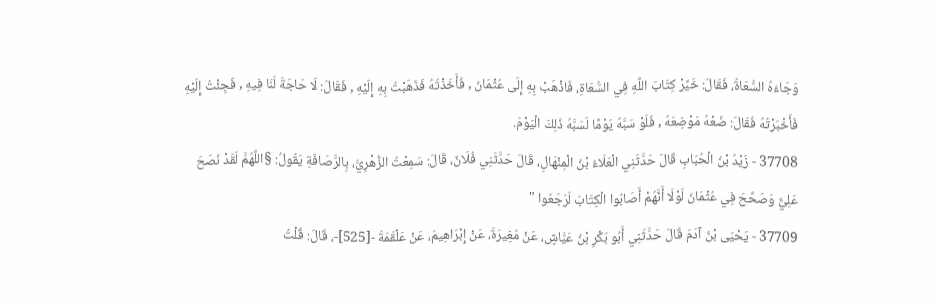وَجَاءَهُ السُّعَاةُ، فَقَالَ: خَيِّرْ كِتَابَ اللَّهِ فِي السُّعَاةِ، فَاذْهَبْ بِهِ إِلَى عُثْمَانَ , فَأَخَذْتُهُ فَذَهَبْتُ بِهِ إِلَيْهِ , فَقَالَ: لَا حَاجَةَ لَنَا فِيهِ , فَجِئْتُ إِلَيْهِ فَأَخْبَرْتُهُ فَقَالَ: ضَعْهُ مَوْضِعَهُ , فَلَوْ سَبَّهُ يَوْمًا لَسَبَّهُ ذَلِكَ الْيَوْمَ.
37708 - زَيْدُ بْنُ الْحُبَابِ قَالَ حَدَّثَنِي الْعَلَاءُ بْنُ الْمِنْهَالِ، قَالَ حَدَّثَنِي فُلَانٌ، قَالَ: سَمِعْتُ الزُّهْرِيَّ، بِالرَّصَافَةِ يَقُولُ: §اللَّهُمَّ لَقَدْ نَصَحَ عَلِيٌّ وَصَحَّحَ فِي عُثْمَانَ لَوْلَا أَنَّهُمْ أَصَابُوا الْكِتَابَ لَرَجَعُوا "
37709 - يَحْيَى بْنُ آدَمَ قَالَ حَدَّثَنِي أَبُو بَكْرِ بْنُ عَيَّاشٍ، عَنْ مُغِيرَةَ، عَنْ إِبْرَاهِيمَ، عَنْ عَلْقَمَةَ -[525]-، قَالَ: قُلْتُ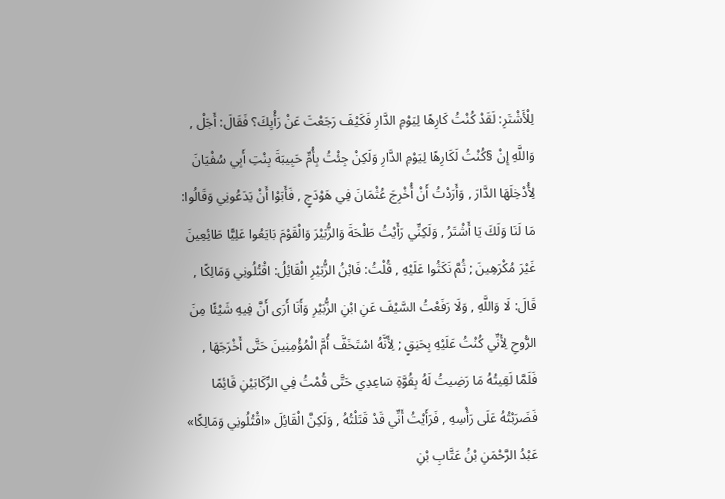لِلْأَشْتَرِ: لَقَدْ كُنْتُ كَارِهًا لِيَوْمِ الدَّارِ فَكَيْفَ رَجَعْتَ عَنْ رَأْيِكَ؟ فَقَالَ: أَجَلْ , وَاللَّهِ إِنْ §كُنْتُ لَكَارِهًا لِيَوْمِ الدَّارِ وَلَكِنْ جِئْتُ بِأُمِّ حَبِيبَةَ بِنْتِ أَبِي سُفْيَانَ لِأُدْخِلَهَا الدَّارَ , وَأَرَدْتُ أَنْ أُخْرِجَ عُثْمَانَ فِي هَوْدَجٍ , فَأَبَوْا أَنْ يَدَعُونِي وَقَالُوا: مَا لَنَا وَلَكَ يَا أَشْتَرُ , وَلَكِنِّي رَأَيْتُ طَلْحَةَ وَالزُّبَيْرَ وَالْقَوْمَ بَايَعُوا عَلِيًّا طَائِعِينَ غَيْرَ مُكْرَهِينَ ; ثُمَّ نَكَثُوا عَلَيْهِ , قُلْتُ: فَابْنُ الزُّبَيْرِ الْقَائِلُ: اقْتُلُونِي وَمَالِكًا , قَالَ: لَا وَاللَّهِ , وَلَا رَفَعْتُ السَّيْفَ عَنِ ابْنِ الزُّبَيْرِ وَأَنَا أَرَى أَنَّ فِيهِ شَيْئًا مِنَ الرُّوحِ لِأَنِّي كُنْتُ عَلَيْهِ بِحَنِقٍ ; لِأَنَّهُ اسْتَخَفَّ أُمَّ الْمُؤْمِنِينَ حَتَّى أَخْرَجَهَا , فَلَمَّا لَقِيتُهُ مَا رَضِيتُ لَهُ بِقُوَّةِ سَاعِدِي حَتَّى قُمْتُ فِي الرِّكَابَيْنِ قَائِمًا فَضَرَبْتُهُ عَلَى رَأْسِهِ , فَرَأَيْتُ أَنِّي قَدْ قَتَلْتُهُ , وَلَكِنَّ الْقَائِلَ «اقْتُلُونِي وَمَالِكًا» عَبْدُ الرَّحْمَنِ بْنُ عَتَّابِ بْنِ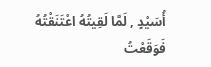أُسَيْدٍ , لَمَّا لَقِيتُهُ اعْتَنَقْتُهُ فَوَقَعْتُ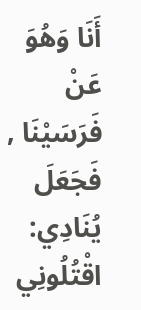أَنَا وَهُوَ عَنْ فَرَسَيْنَا , فَجَعَلَ يُنَادِي: اقْتُلُونِي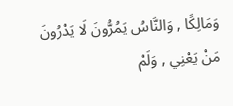وَمَالِكًا , وَالنَّاسُ يَمُرُّونَ لَا يَدْرُونَ مَنْ يَعْنِي , وَلَمْ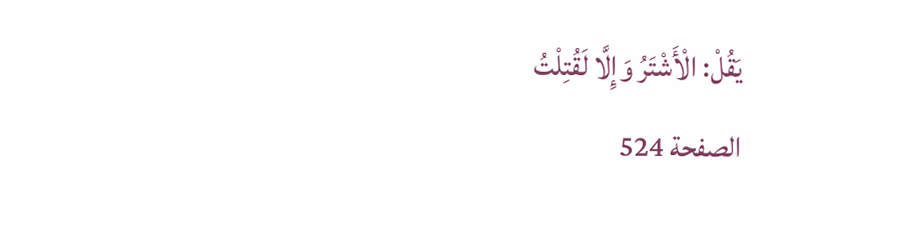يَقُلْ: الْأَشْتَرُ وَإِلَّا لَقُتِلْتُ
الصفحة 524